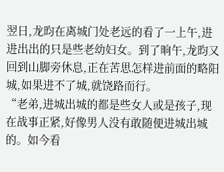翌日,龙昀在离城门处老远的看了一上午,进进出出的只是些老幼妇女。到了晌午,龙昀又回到山脚旁休息,正在苦思怎样进前面的略阳城,如果进不了城,就饶路而行。
“老弟,进城出城的都是些女人或是孩子,现在战事正紧,好像男人没有敢随便进城出城的。如今看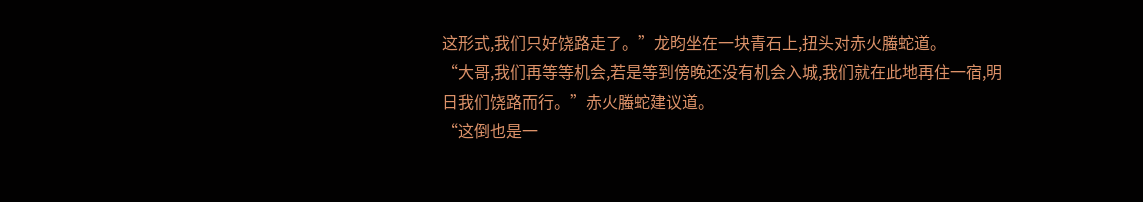这形式,我们只好饶路走了。”龙昀坐在一块青石上,扭头对赤火螣蛇道。
“大哥,我们再等等机会,若是等到傍晚还没有机会入城,我们就在此地再住一宿,明日我们饶路而行。”赤火螣蛇建议道。
“这倒也是一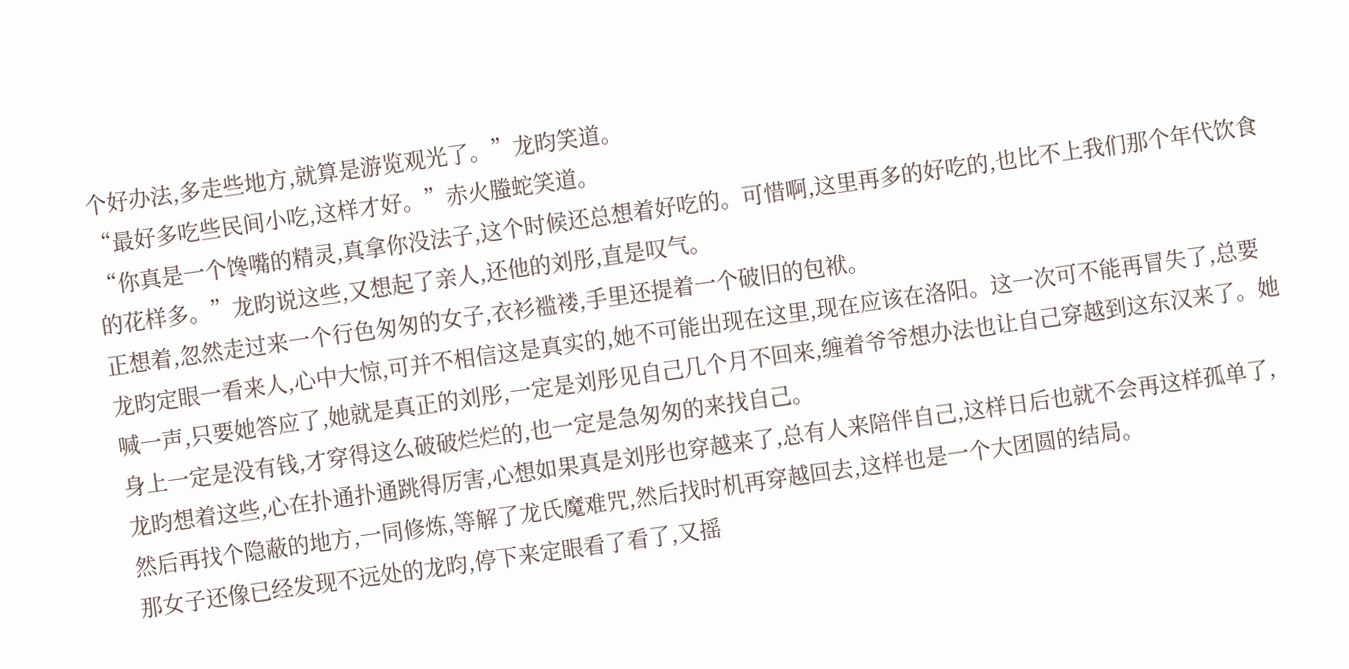个好办法,多走些地方,就算是游览观光了。”龙昀笑道。
“最好多吃些民间小吃,这样才好。”赤火螣蛇笑道。
“你真是一个馋嘴的精灵,真拿你没法子,这个时候还总想着好吃的。可惜啊,这里再多的好吃的,也比不上我们那个年代饮食的花样多。”龙昀说这些,又想起了亲人,还他的刘彤,直是叹气。
正想着,忽然走过来一个行色匆匆的女子,衣衫褴褛,手里还提着一个破旧的包袱。
龙昀定眼一看来人,心中大惊,可并不相信这是真实的,她不可能出现在这里,现在应该在洛阳。这一次可不能再冒失了,总要喊一声,只要她答应了,她就是真正的刘彤,一定是刘彤见自己几个月不回来,缠着爷爷想办法也让自己穿越到这东汉来了。她身上一定是没有钱,才穿得这么破破烂烂的,也一定是急匆匆的来找自己。
龙昀想着这些,心在扑通扑通跳得厉害,心想如果真是刘彤也穿越来了,总有人来陪伴自己,这样日后也就不会再这样孤单了,然后再找个隐蔽的地方,一同修炼,等解了龙氏魔难咒,然后找时机再穿越回去,这样也是一个大团圆的结局。
那女子还像已经发现不远处的龙昀,停下来定眼看了看了,又摇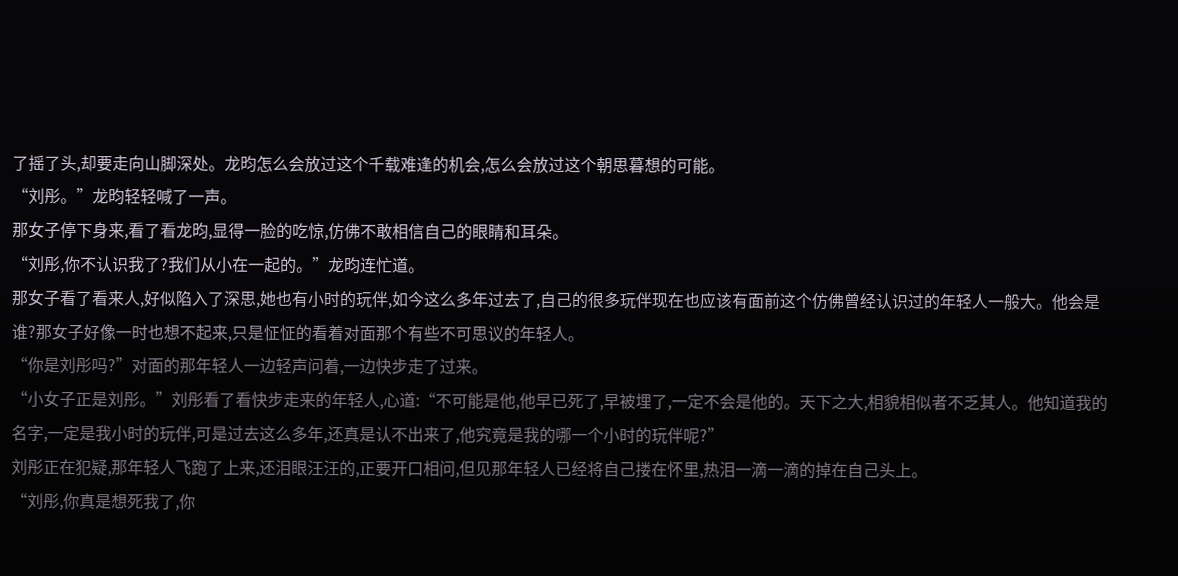了摇了头,却要走向山脚深处。龙昀怎么会放过这个千载难逢的机会,怎么会放过这个朝思暮想的可能。
“刘彤。”龙昀轻轻喊了一声。
那女子停下身来,看了看龙昀,显得一脸的吃惊,仿佛不敢相信自己的眼睛和耳朵。
“刘彤,你不认识我了?我们从小在一起的。”龙昀连忙道。
那女子看了看来人,好似陷入了深思,她也有小时的玩伴,如今这么多年过去了,自己的很多玩伴现在也应该有面前这个仿佛曾经认识过的年轻人一般大。他会是谁?那女子好像一时也想不起来,只是怔怔的看着对面那个有些不可思议的年轻人。
“你是刘彤吗?”对面的那年轻人一边轻声问着,一边快步走了过来。
“小女子正是刘彤。”刘彤看了看快步走来的年轻人,心道:“不可能是他,他早已死了,早被埋了,一定不会是他的。天下之大,相貌相似者不乏其人。他知道我的名字,一定是我小时的玩伴,可是过去这么多年,还真是认不出来了,他究竟是我的哪一个小时的玩伴呢?”
刘彤正在犯疑,那年轻人飞跑了上来,还泪眼汪汪的,正要开口相问,但见那年轻人已经将自己搂在怀里,热泪一滴一滴的掉在自己头上。
“刘彤,你真是想死我了,你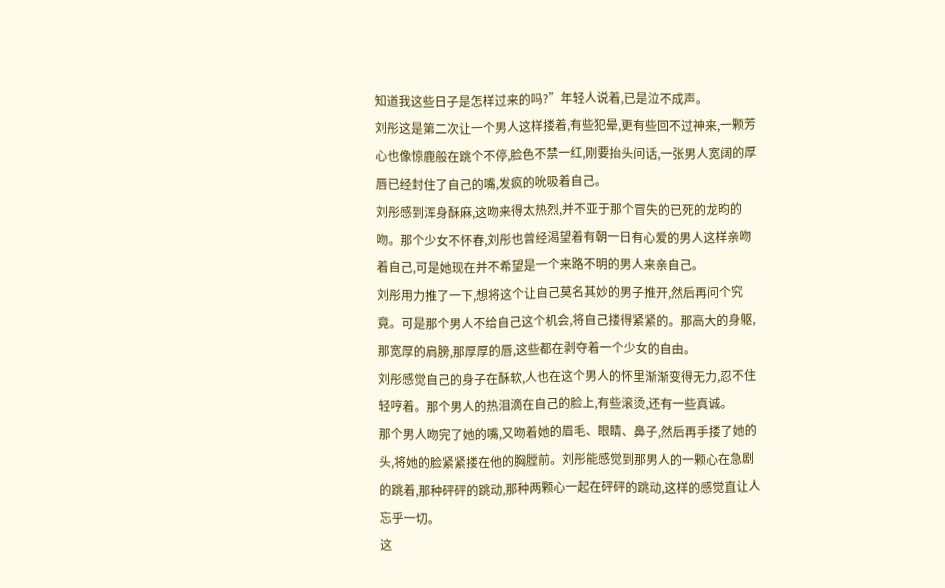知道我这些日子是怎样过来的吗?”年轻人说着,已是泣不成声。
刘彤这是第二次让一个男人这样搂着,有些犯晕,更有些回不过神来,一颗芳心也像惊鹿般在跳个不停,脸色不禁一红,刚要抬头问话,一张男人宽阔的厚唇已经封住了自己的嘴,发疯的吮吸着自己。
刘彤感到浑身酥麻,这吻来得太热烈,并不亚于那个冒失的已死的龙昀的吻。那个少女不怀春,刘彤也曾经渴望着有朝一日有心爱的男人这样亲吻着自己,可是她现在并不希望是一个来路不明的男人来亲自己。
刘彤用力推了一下,想将这个让自己莫名其妙的男子推开,然后再问个究竟。可是那个男人不给自己这个机会,将自己搂得紧紧的。那高大的身躯,那宽厚的肩膀,那厚厚的唇,这些都在剥夺着一个少女的自由。
刘彤感觉自己的身子在酥软,人也在这个男人的怀里渐渐变得无力,忍不住轻哼着。那个男人的热泪滴在自己的脸上,有些滚烫,还有一些真诚。
那个男人吻完了她的嘴,又吻着她的眉毛、眼睛、鼻子,然后再手搂了她的头,将她的脸紧紧搂在他的胸膛前。刘彤能感觉到那男人的一颗心在急剧的跳着,那种砰砰的跳动,那种两颗心一起在砰砰的跳动,这样的感觉直让人忘乎一切。
这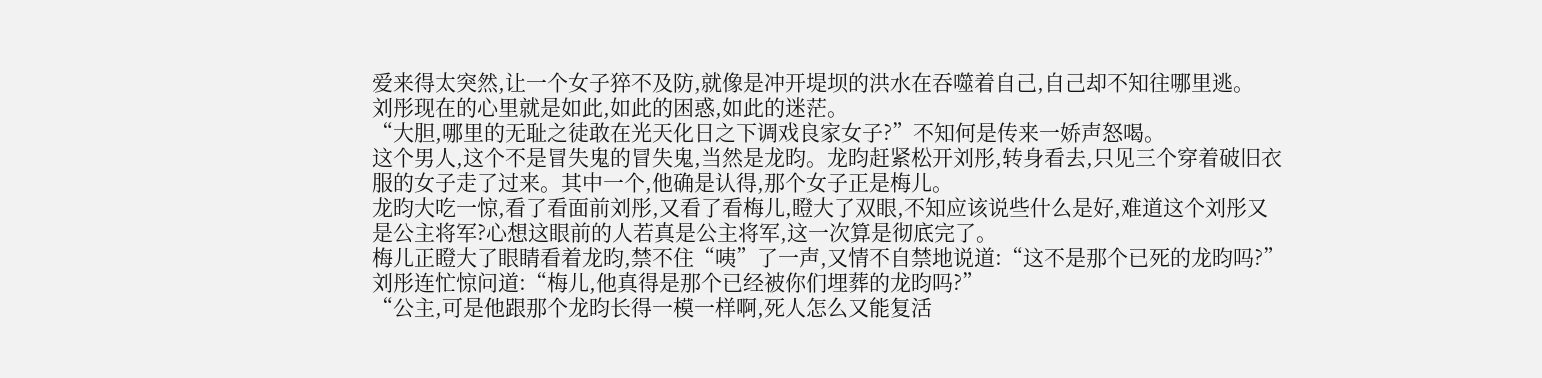爱来得太突然,让一个女子猝不及防,就像是冲开堤坝的洪水在吞噬着自己,自己却不知往哪里逃。
刘彤现在的心里就是如此,如此的困惑,如此的迷茫。
“大胆,哪里的无耻之徒敢在光天化日之下调戏良家女子?”不知何是传来一娇声怒喝。
这个男人,这个不是冒失鬼的冒失鬼,当然是龙昀。龙昀赶紧松开刘彤,转身看去,只见三个穿着破旧衣服的女子走了过来。其中一个,他确是认得,那个女子正是梅儿。
龙昀大吃一惊,看了看面前刘彤,又看了看梅儿,瞪大了双眼,不知应该说些什么是好,难道这个刘彤又是公主将军?心想这眼前的人若真是公主将军,这一次算是彻底完了。
梅儿正瞪大了眼睛看着龙昀,禁不住“咦”了一声,又情不自禁地说道:“这不是那个已死的龙昀吗?”
刘彤连忙惊问道:“梅儿,他真得是那个已经被你们埋葬的龙昀吗?”
“公主,可是他跟那个龙昀长得一模一样啊,死人怎么又能复活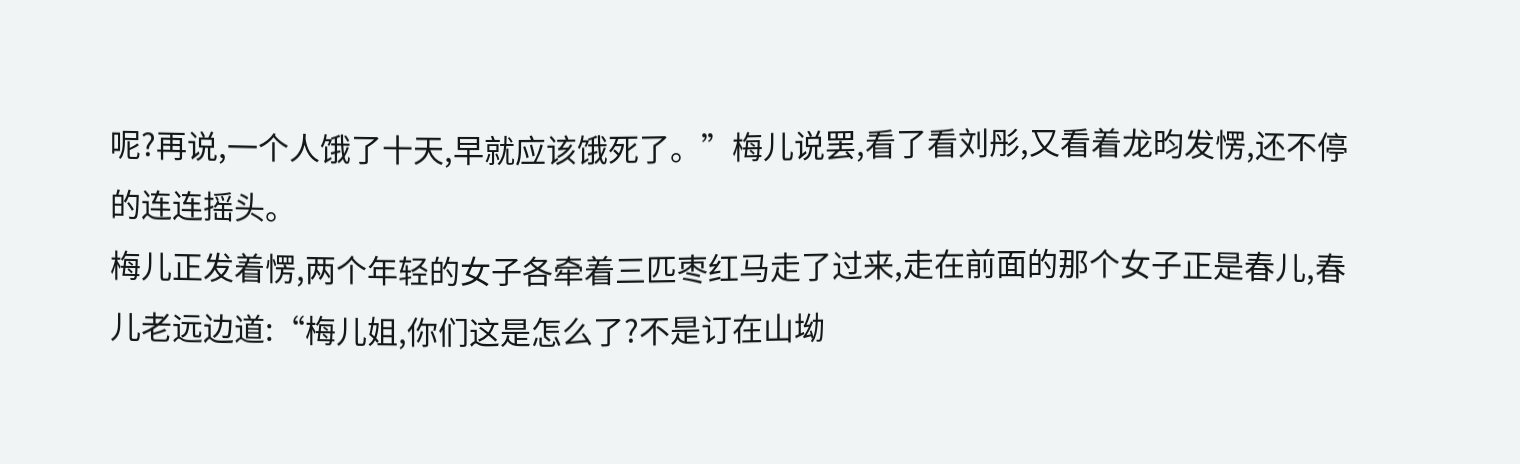呢?再说,一个人饿了十天,早就应该饿死了。”梅儿说罢,看了看刘彤,又看着龙昀发愣,还不停的连连摇头。
梅儿正发着愣,两个年轻的女子各牵着三匹枣红马走了过来,走在前面的那个女子正是春儿,春儿老远边道:“梅儿姐,你们这是怎么了?不是订在山坳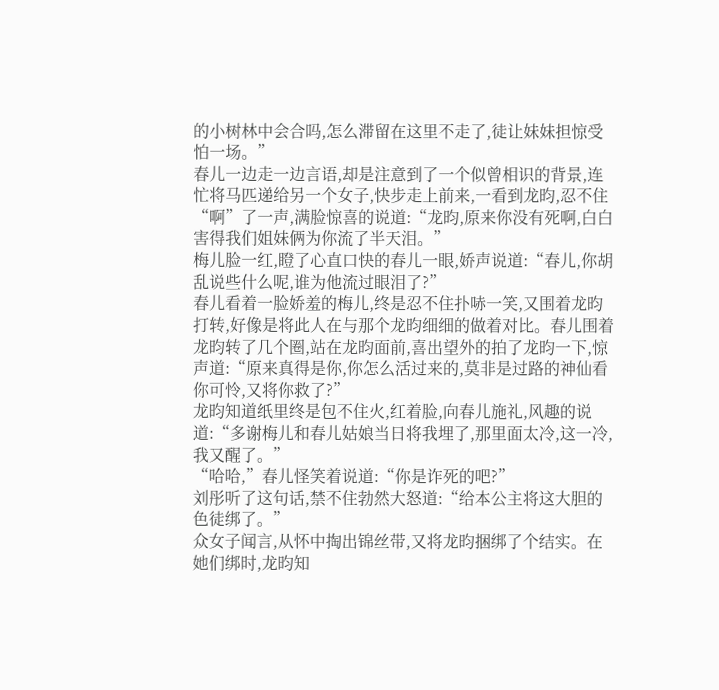的小树林中会合吗,怎么滞留在这里不走了,徒让妹妹担惊受怕一场。”
春儿一边走一边言语,却是注意到了一个似曾相识的背景,连忙将马匹递给另一个女子,快步走上前来,一看到龙昀,忍不住“啊”了一声,满脸惊喜的说道:“龙昀,原来你没有死啊,白白害得我们姐妹俩为你流了半天泪。”
梅儿脸一红,瞪了心直口快的春儿一眼,娇声说道:“春儿,你胡乱说些什么呢,谁为他流过眼泪了?”
春儿看着一脸娇羞的梅儿,终是忍不住扑哧一笑,又围着龙昀打转,好像是将此人在与那个龙昀细细的做着对比。春儿围着龙昀转了几个圈,站在龙昀面前,喜出望外的拍了龙昀一下,惊声道:“原来真得是你,你怎么活过来的,莫非是过路的神仙看你可怜,又将你救了?”
龙昀知道纸里终是包不住火,红着脸,向春儿施礼,风趣的说道:“多谢梅儿和春儿姑娘当日将我埋了,那里面太冷,这一冷,我又醒了。”
“哈哈,”春儿怪笑着说道:“你是诈死的吧?”
刘彤听了这句话,禁不住勃然大怒道:“给本公主将这大胆的色徒绑了。”
众女子闻言,从怀中掏出锦丝带,又将龙昀捆绑了个结实。在她们绑时,龙昀知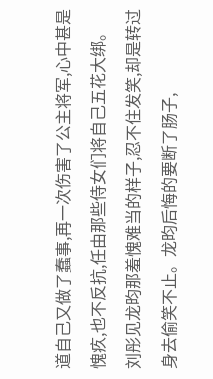道自己又做了蠢事,再一次伤害了公主将军,心中甚是愧疚,也不反抗,任由那些侍女们将自己五花大绑。
刘彤见龙昀那羞愧难当的样子,忍不住发笑,却是转过身去偷笑不止。龙昀后悔的要断了肠子,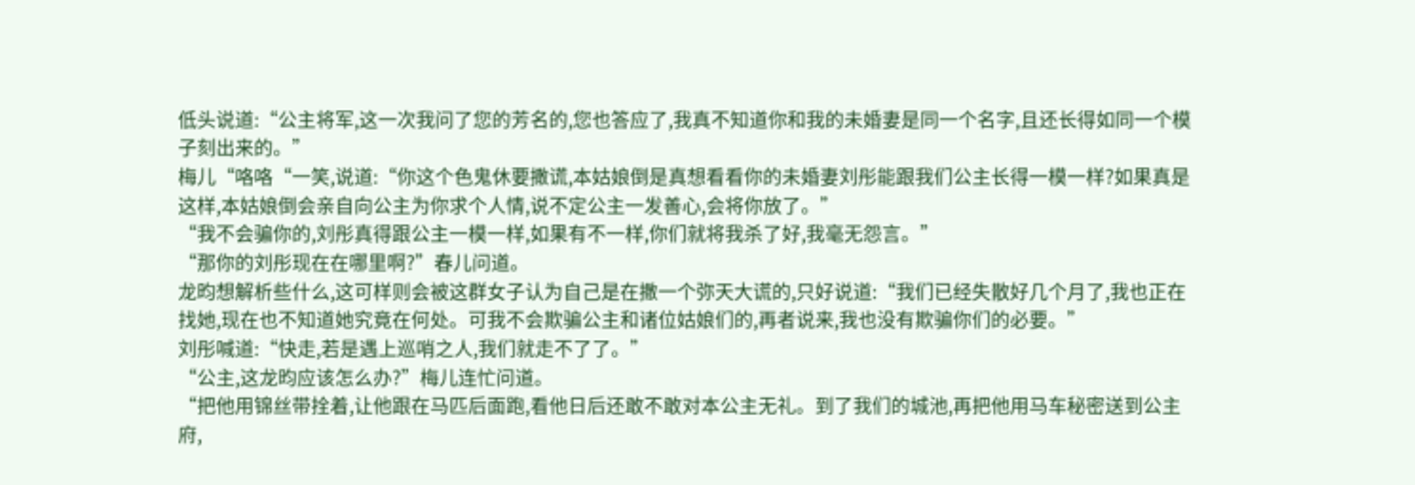低头说道:“公主将军,这一次我问了您的芳名的,您也答应了,我真不知道你和我的未婚妻是同一个名字,且还长得如同一个模子刻出来的。”
梅儿“咯咯“一笑,说道:“你这个色鬼休要撒谎,本姑娘倒是真想看看你的未婚妻刘彤能跟我们公主长得一模一样?如果真是这样,本姑娘倒会亲自向公主为你求个人情,说不定公主一发善心,会将你放了。”
“我不会骗你的,刘彤真得跟公主一模一样,如果有不一样,你们就将我杀了好,我毫无怨言。”
“那你的刘彤现在在哪里啊?”春儿问道。
龙昀想解析些什么,这可样则会被这群女子认为自己是在撒一个弥天大谎的,只好说道:“我们已经失散好几个月了,我也正在找她,现在也不知道她究竟在何处。可我不会欺骗公主和诸位姑娘们的,再者说来,我也没有欺骗你们的必要。”
刘彤喊道:“快走,若是遇上巡哨之人,我们就走不了了。”
“公主,这龙昀应该怎么办?”梅儿连忙问道。
“把他用锦丝带拴着,让他跟在马匹后面跑,看他日后还敢不敢对本公主无礼。到了我们的城池,再把他用马车秘密送到公主府,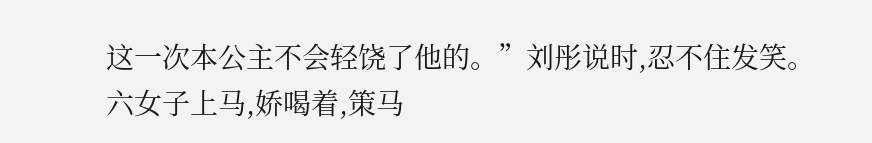这一次本公主不会轻饶了他的。”刘彤说时,忍不住发笑。
六女子上马,娇喝着,策马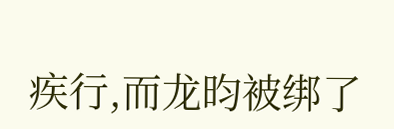疾行,而龙昀被绑了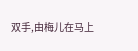双手,由梅儿在马上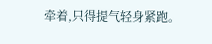牵着,只得提气轻身紧跑。